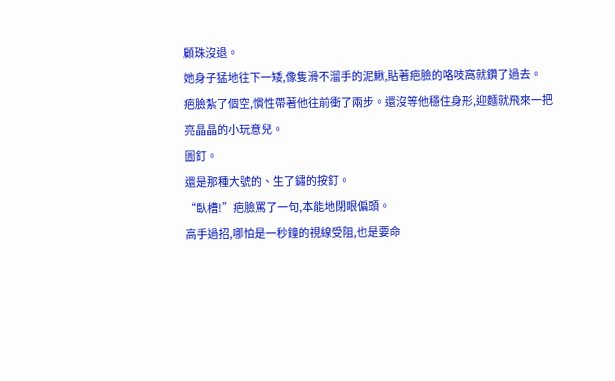顧珠沒退。
她身子猛地往下一矮,像隻滑不溜手的泥鰍,貼著疤臉的咯吱窩就鑽了過去。
疤臉紮了個空,慣性帶著他往前衝了兩步。還沒等他穩住身形,迎麵就飛來一把亮晶晶的小玩意兒。
圖釘。
還是那種大號的、生了鏽的按釘。
“臥槽!”疤臉罵了一句,本能地閉眼偏頭。
高手過招,哪怕是一秒鐘的視線受阻,也是要命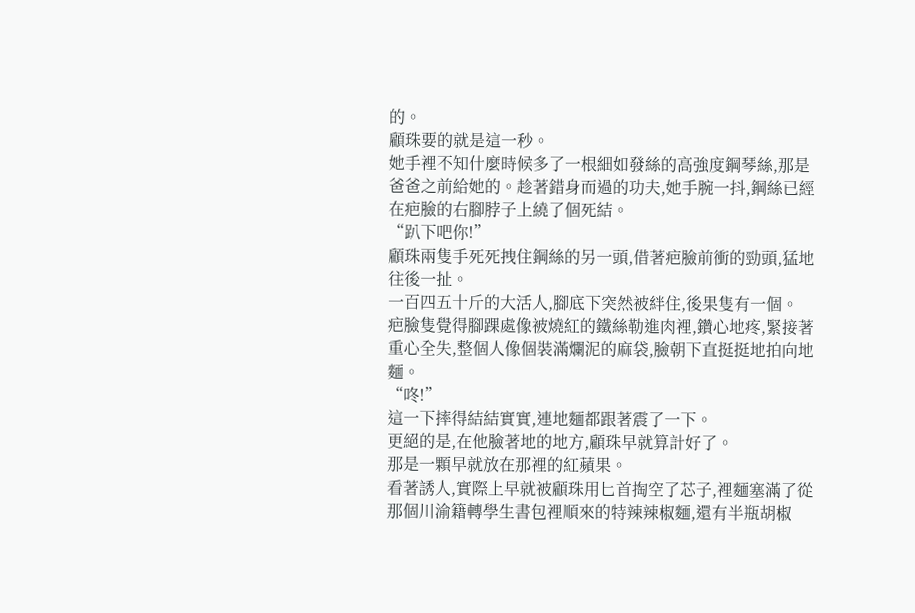的。
顧珠要的就是這一秒。
她手裡不知什麼時候多了一根細如發絲的高強度鋼琴絲,那是爸爸之前給她的。趁著錯身而過的功夫,她手腕一抖,鋼絲已經在疤臉的右腳脖子上繞了個死結。
“趴下吧你!”
顧珠兩隻手死死拽住鋼絲的另一頭,借著疤臉前衝的勁頭,猛地往後一扯。
一百四五十斤的大活人,腳底下突然被絆住,後果隻有一個。
疤臉隻覺得腳踝處像被燒紅的鐵絲勒進肉裡,鑽心地疼,緊接著重心全失,整個人像個裝滿爛泥的麻袋,臉朝下直挺挺地拍向地麵。
“咚!”
這一下摔得結結實實,連地麵都跟著震了一下。
更絕的是,在他臉著地的地方,顧珠早就算計好了。
那是一顆早就放在那裡的紅蘋果。
看著誘人,實際上早就被顧珠用匕首掏空了芯子,裡麵塞滿了從那個川渝籍轉學生書包裡順來的特辣辣椒麵,還有半瓶胡椒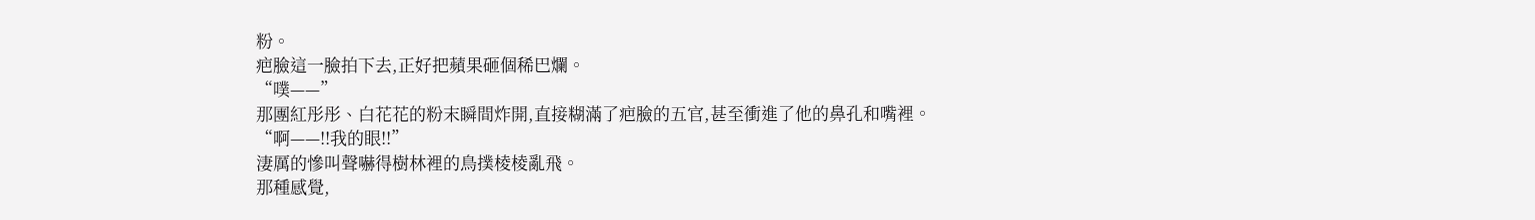粉。
疤臉這一臉拍下去,正好把蘋果砸個稀巴爛。
“噗——”
那團紅彤彤、白花花的粉末瞬間炸開,直接糊滿了疤臉的五官,甚至衝進了他的鼻孔和嘴裡。
“啊——!!我的眼!!”
淒厲的慘叫聲嚇得樹林裡的鳥撲棱棱亂飛。
那種感覺,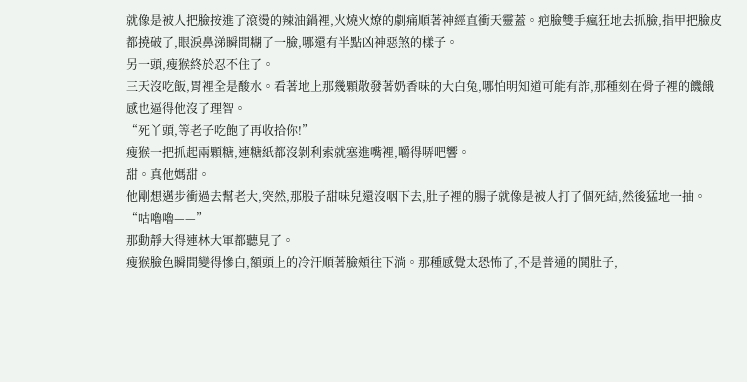就像是被人把臉按進了滾燙的辣油鍋裡,火燒火燎的劇痛順著神經直衝天靈蓋。疤臉雙手瘋狂地去抓臉,指甲把臉皮都撓破了,眼淚鼻涕瞬間糊了一臉,哪還有半點凶神惡煞的樣子。
另一頭,瘦猴終於忍不住了。
三天沒吃飯,胃裡全是酸水。看著地上那幾顆散發著奶香味的大白兔,哪怕明知道可能有詐,那種刻在骨子裡的饑餓感也逼得他沒了理智。
“死丫頭,等老子吃飽了再收拾你!”
瘦猴一把抓起兩顆糖,連糖紙都沒剝利索就塞進嘴裡,嚼得哢吧響。
甜。真他媽甜。
他剛想邁步衝過去幫老大,突然,那股子甜味兒還沒咽下去,肚子裡的腸子就像是被人打了個死結,然後猛地一抽。
“咕嚕嚕——”
那動靜大得連林大軍都聽見了。
瘦猴臉色瞬間變得慘白,額頭上的冷汗順著臉頰往下淌。那種感覺太恐怖了,不是普通的鬨肚子,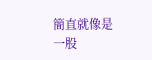簡直就像是一股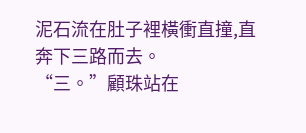泥石流在肚子裡橫衝直撞,直奔下三路而去。
“三。”顧珠站在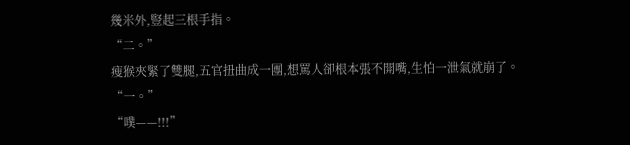幾米外,豎起三根手指。
“二。”
瘦猴夾緊了雙腿,五官扭曲成一團,想罵人卻根本張不開嘴,生怕一泄氣就崩了。
“一。”
“噗——!!!”